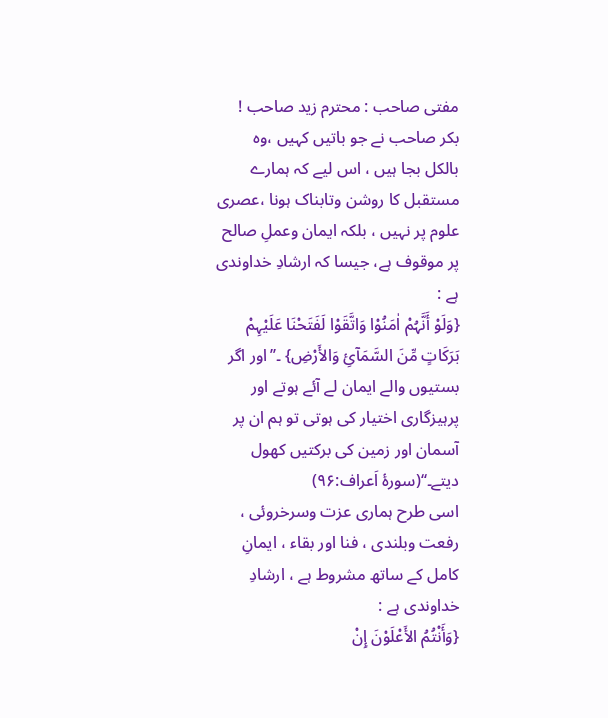مفتی صاحب : محترم زید صاحب !
بکر صاحب نے جو باتیں کہیں ،وہ بالکل بجا ہیں ، اس لیے کہ ہمارے مستقبل کا روشن وتابناک ہونا ،عصری علوم پر نہیں ، بلکہ ایمان وعملِ صالح پر موقوف ہے، جیسا کہ ارشادِ خداوندی ہے :
{وَلَوْ أَنَّہُمْ اٰمَنُوْا وَاتَّقَوْا لَفَتَحْنَا عَلَیْہِمْ بَرَکَاتٍ مِّنَ السَّمَآئِ وَالأَرْضِ} ۔’’اور اگر بستیوں والے ایمان لے آئے ہوتے اور پرہیزگاری اختیار کی ہوتی تو ہم ان پر آسمان اور زمین کی برکتیں کھول دیتے۔‘‘(سورۂ اَعراف:۹۶)
اسی طرح ہماری عزت وسرخروئی ، رفعت وبلندی ، فنا اور بقاء ، ایمانِ کامل کے ساتھ مشروط ہے ، ارشادِ خداوندی ہے :
{وَأَنْتُمُ الأَعْلَوْنَ إِنْ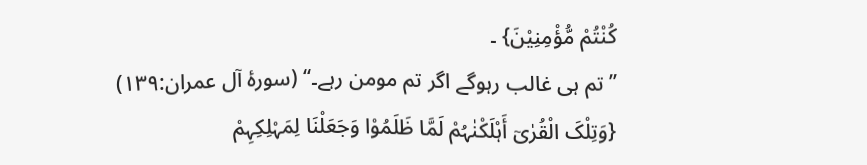کُنْتُمْ مُّؤْمِنِیْنَ} ۔
’’تم ہی غالب رہوگے اگر تم مومن رہے۔‘‘ (سورۂ آل عمران:۱۳۹)
{وَتِلْکَ الْقُرٰیٓ أَہْلَکْنٰہُمْ لَمَّا ظَلَمُوْا وَجَعَلْنَا لِمَہْلِکِہِمْ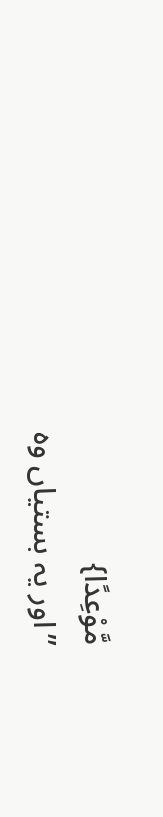مَّوْعِدًا}
’’اور یہ بستیاں وہ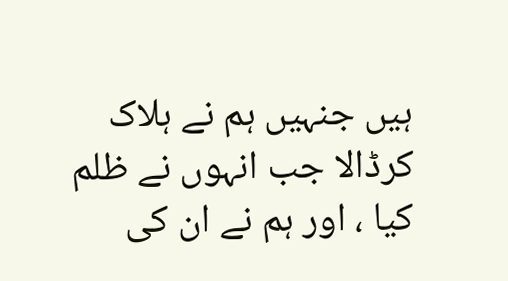ہیں جنہیں ہم نے ہلاک کرڈالا جب انہوں نے ظلم کیا ، اور ہم نے ان کی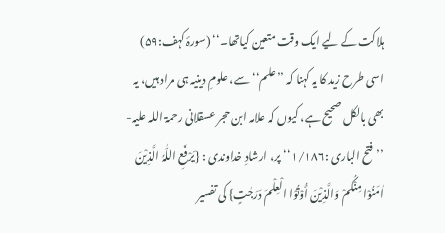ہلاکت کے لیے ایک وقت متعین کیاتھا۔‘‘ (سورۂ کہف:۵۹)
اسی طرح زید کا یہ کہنا کہ ’’علم‘‘ سے، علومِ دینیہ ہی مراد ہیں، یہ بھی بالکل صحیح ہے، کیوں کہ علامہ ابن حجر عسقلانی رحمۃ اللہ علیہ- ’’فتح الباری :۱/۱۸۶‘‘پر، ارشادِ خداوندی : {یَرْفَعِ اللّٰہُ الَّذِیْنَ اٰمَنُوْا مِنْکُمْ وَالَّذِیْنَ أُوْتُوْا الْعِلْمَ دَرَجٰتٍ} کی تفسیر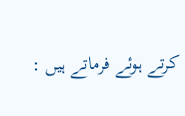کرتے ہوئے فرماتے ہیں :